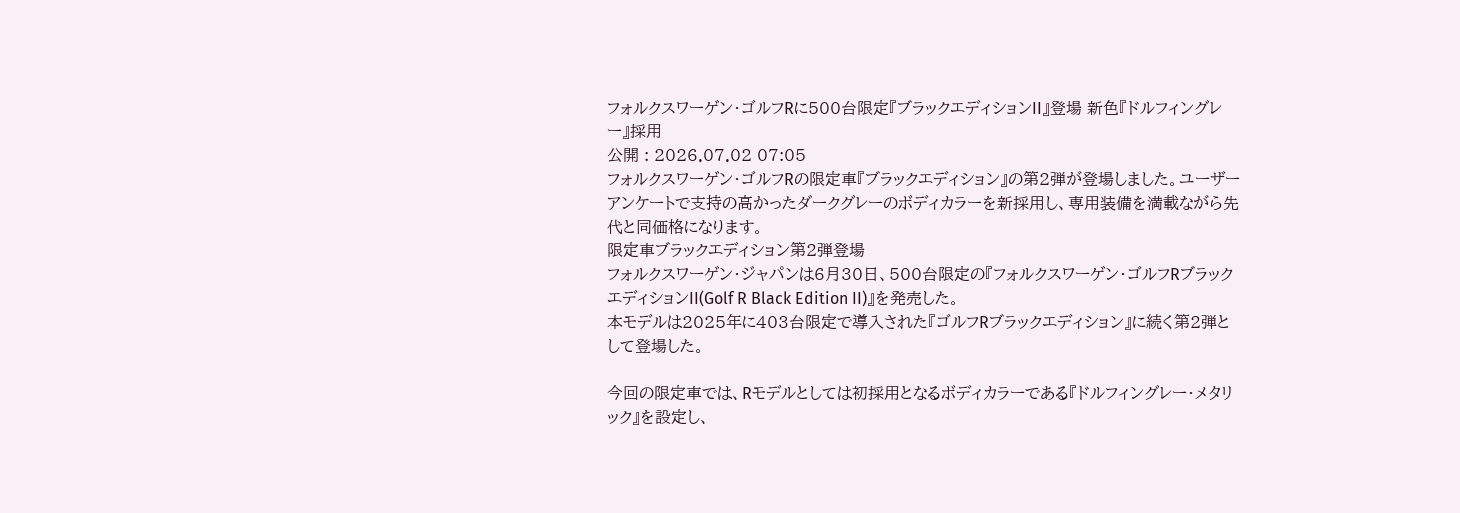フォルクスワーゲン・ゴルフRに500台限定『ブラックエディションII』登場 新色『ドルフィングレー』採用
公開 : 2026.07.02 07:05
フォルクスワーゲン・ゴルフRの限定車『ブラックエディション』の第2弾が登場しました。ユーザーアンケートで支持の高かったダークグレーのボディカラーを新採用し、専用装備を満載ながら先代と同価格になります。
限定車ブラックエディション第2弾登場
フォルクスワーゲン・ジャパンは6月30日、500台限定の『フォルクスワーゲン・ゴルフRブラックエディションII(Golf R Black Edition II)』を発売した。
本モデルは2025年に403台限定で導入された『ゴルフRブラックエディション』に続く第2弾として登場した。

今回の限定車では、Rモデルとしては初採用となるボディカラーである『ドルフィングレー・メタリック』を設定し、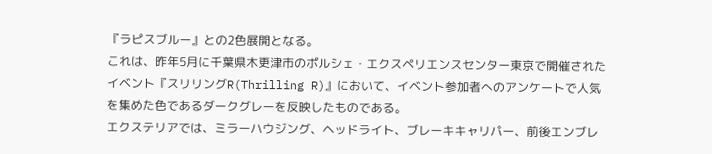『ラピスブルー』との2色展開となる。
これは、昨年5月に千葉県木更津市のポルシェ・エクスペリエンスセンター東京で開催されたイベント『スリリングR(Thrilling R)』において、イベント参加者へのアンケートで人気を集めた色であるダークグレーを反映したものである。
エクステリアでは、ミラーハウジング、ヘッドライト、ブレーキキャリパー、前後エンブレ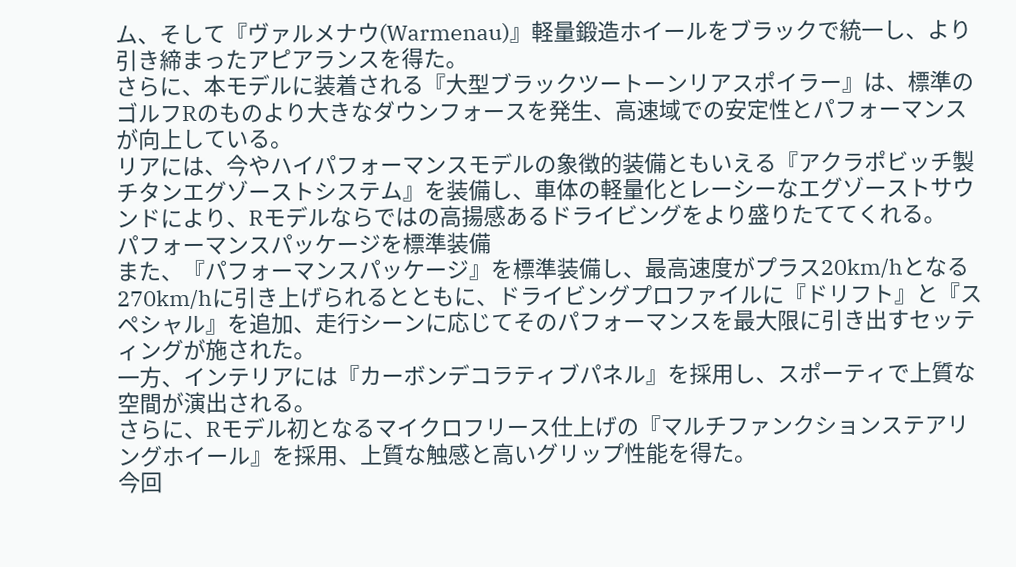ム、そして『ヴァルメナウ(Warmenau)』軽量鍛造ホイールをブラックで統一し、より引き締まったアピアランスを得た。
さらに、本モデルに装着される『大型ブラックツートーンリアスポイラー』は、標準のゴルフRのものより大きなダウンフォースを発生、高速域での安定性とパフォーマンスが向上している。
リアには、今やハイパフォーマンスモデルの象徴的装備ともいえる『アクラポビッチ製チタンエグゾーストシステム』を装備し、車体の軽量化とレーシーなエグゾーストサウンドにより、Rモデルならではの高揚感あるドライビングをより盛りたててくれる。
パフォーマンスパッケージを標準装備
また、『パフォーマンスパッケージ』を標準装備し、最高速度がプラス20km/hとなる270km/hに引き上げられるとともに、ドライビングプロファイルに『ドリフト』と『スペシャル』を追加、走行シーンに応じてそのパフォーマンスを最大限に引き出すセッティングが施された。
一方、インテリアには『カーボンデコラティブパネル』を採用し、スポーティで上質な空間が演出される。
さらに、Rモデル初となるマイクロフリース仕上げの『マルチファンクションステアリングホイール』を採用、上質な触感と高いグリップ性能を得た。
今回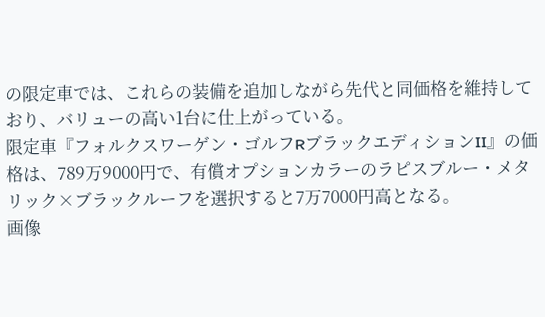の限定車では、これらの装備を追加しながら先代と同価格を維持しており、バリューの高い1台に仕上がっている。
限定車『フォルクスワーゲン・ゴルフRブラックエディションII』の価格は、789万9000円で、有償オプションカラーのラピスブルー・メタリック×ブラックルーフを選択すると7万7000円高となる。
画像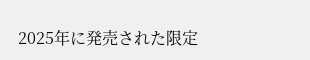2025年に発売された限定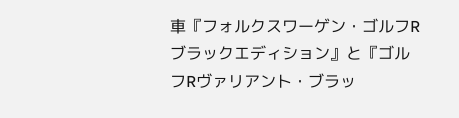車『フォルクスワーゲン・ゴルフRブラックエディション』と『ゴルフRヴァリアント・ブラッ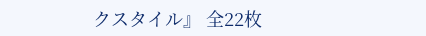クスタイル』 全22枚